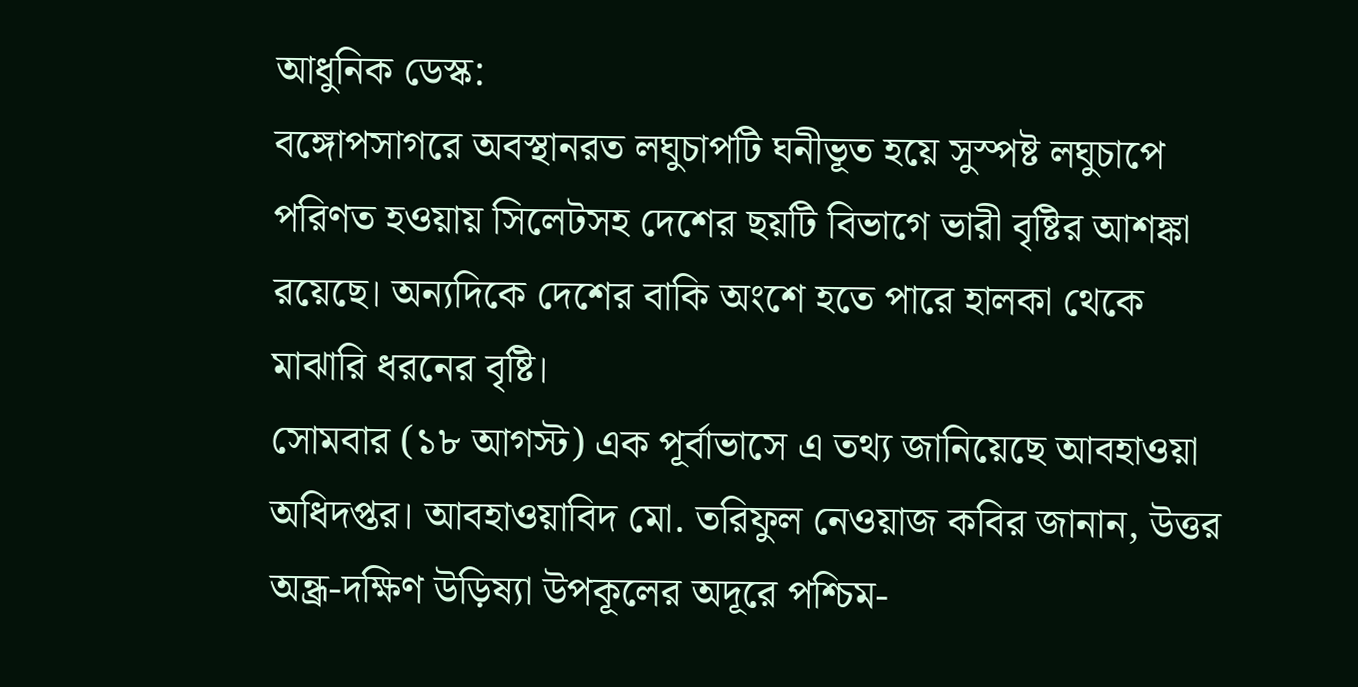আধুনিক ডেস্ক:
বঙ্গোপসাগরে অবস্থানরত লঘুচাপটি ঘনীভূত হয়ে সুস্পষ্ট লঘুচাপে পরিণত হওয়ায় সিলেটসহ দেশের ছয়টি বিভাগে ভারী বৃষ্টির আশঙ্কা রয়েছে। অন্যদিকে দেশের বাকি অংশে হতে পারে হালকা থেকে মাঝারি ধরনের বৃষ্টি।
সোমবার (১৮ আগস্ট) এক পূর্বাভাসে এ তথ্য জানিয়েছে আবহাওয়া অধিদপ্তর। আবহাওয়াবিদ মো. তরিফুল নেওয়াজ কবির জানান, উত্তর অন্ধ্র-দক্ষিণ উড়িষ্যা উপকূলের অদূরে পশ্চিম-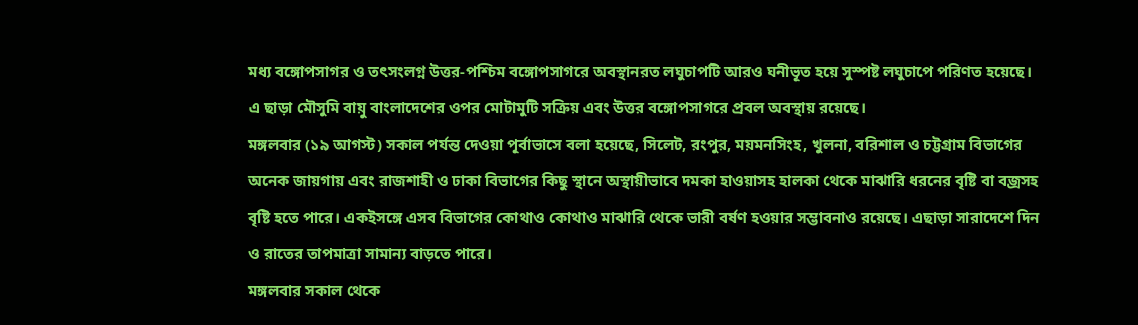মধ্য বঙ্গোপসাগর ও তৎসংলগ্ন উত্তর-পশ্চিম বঙ্গোপসাগরে অবস্থানরত লঘুচাপটি আরও ঘনীভূত হয়ে সুস্পষ্ট লঘুচাপে পরিণত হয়েছে। এ ছাড়া মৌসুমি বায়ু বাংলাদেশের ওপর মোটামুটি সক্রিয় এবং উত্তর বঙ্গোপসাগরে প্রবল অবস্থায় রয়েছে।
মঙ্গলবার (১৯ আগস্ট) সকাল পর্যন্ত দেওয়া পূর্বাভাসে বলা হয়েছে, সিলেট, রংপুর, ময়মনসিংহ, খুলনা, বরিশাল ও চট্টগ্রাম বিভাগের অনেক জায়গায় এবং রাজশাহী ও ঢাকা বিভাগের কিছু স্থানে অস্থায়ীভাবে দমকা হাওয়াসহ হালকা থেকে মাঝারি ধরনের বৃষ্টি বা বজ্রসহ বৃষ্টি হতে পারে। একইসঙ্গে এসব বিভাগের কোথাও কোথাও মাঝারি থেকে ভারী বর্ষণ হওয়ার সম্ভাবনাও রয়েছে। এছাড়া সারাদেশে দিন ও রাতের তাপমাত্রা সামান্য বাড়তে পারে।
মঙ্গলবার সকাল থেকে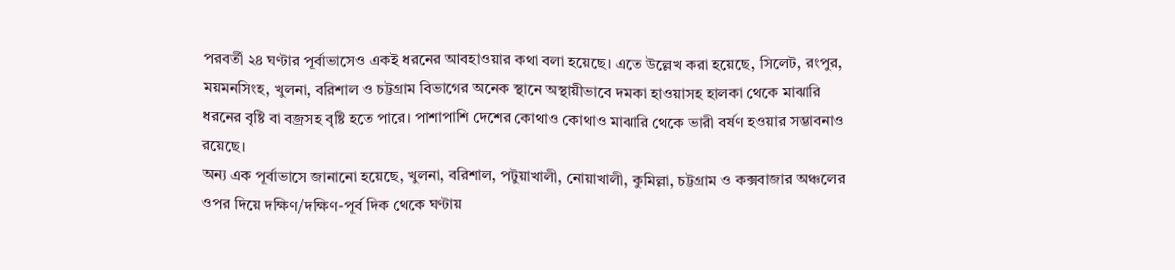পরবর্তী ২৪ ঘণ্টার পূর্বাভাসেও একই ধরনের আবহাওয়ার কথা বলা হয়েছে। এতে উল্লেখ করা হয়েছে, সিলেট, রংপুর, ময়মনসিংহ, খুলনা, বরিশাল ও চট্টগ্রাম বিভাগের অনেক স্থানে অস্থায়ীভাবে দমকা হাওয়াসহ হালকা থেকে মাঝারি ধরনের বৃষ্টি বা বজ্রসহ বৃষ্টি হতে পারে। পাশাপাশি দেশের কোথাও কোথাও মাঝারি থেকে ভারী বর্ষণ হওয়ার সম্ভাবনাও রয়েছে।
অন্য এক পূর্বাভাসে জানানো হয়েছে, খুলনা, বরিশাল, পটুয়াখালী, নোয়াখালী, কুমিল্লা, চট্টগ্রাম ও কক্সবাজার অঞ্চলের ওপর দিয়ে দক্ষিণ/দক্ষিণ-পূর্ব দিক থেকে ঘণ্টায়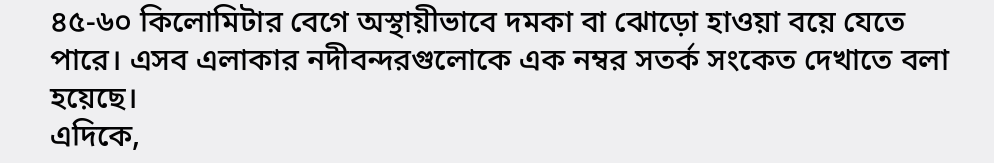৪৫-৬০ কিলোমিটার বেগে অস্থায়ীভাবে দমকা বা ঝোড়ো হাওয়া বয়ে যেতে পারে। এসব এলাকার নদীবন্দরগুলোকে এক নম্বর সতর্ক সংকেত দেখাতে বলা হয়েছে।
এদিকে,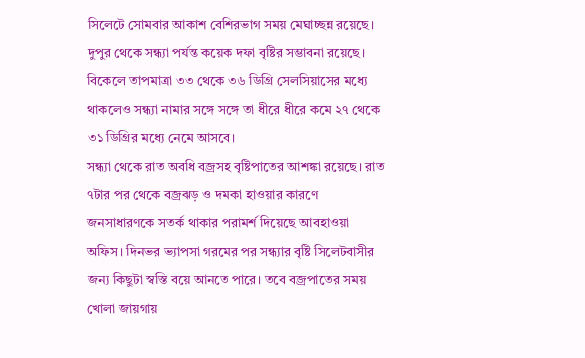সিলেটে সোমবার আকাশ বেশিরভাগ সময় মেঘাচ্ছন্ন রয়েছে। দুপুর থেকে সন্ধ্যা পর্যন্ত কয়েক দফা বৃষ্টির সম্ভাবনা রয়েছে। বিকেলে তাপমাত্রা ৩৩ থেকে ৩৬ ডিগ্রি সেলসিয়াসের মধ্যে থাকলেও সন্ধ্যা নামার সঙ্গে সঙ্গে তা ধীরে ধীরে কমে ২৭ থেকে ৩১ ডিগ্রির মধ্যে নেমে আসবে।
সন্ধ্যা থেকে রাত অবধি বজ্রসহ বৃষ্টিপাতের আশঙ্কা রয়েছে। রাত ৭টার পর থেকে বজ্রঝড় ও দমকা হাওয়ার কারণে জনসাধারণকে সতর্ক থাকার পরামর্শ দিয়েছে আবহাওয়া অফিস। দিনভর ভ্যাপসা গরমের পর সন্ধ্যার বৃষ্টি সিলেটবাসীর জন্য কিছুটা স্বস্তি বয়ে আনতে পারে। তবে বজ্রপাতের সময় খোলা জায়গায়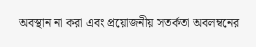অবস্থান না করা এবং প্রয়োজনীয় সতর্কতা অবলম্বনের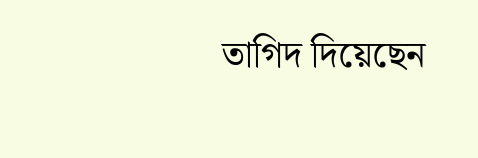তাগিদ দিয়েছেন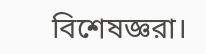বিশেষজ্ঞরা।